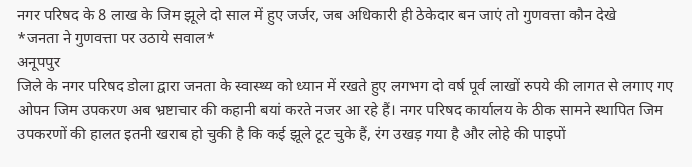नगर परिषद के 8 लाख के जिम झूले दो साल में हुए जर्जर, जब अधिकारी ही ठेकेदार बन जाएं तो गुणवत्ता कौन देखे
*जनता ने गुणवत्ता पर उठाये सवाल*
अनूपपुर
जिले के नगर परिषद डोला द्वारा जनता के स्वास्थ्य को ध्यान में रखते हुए लगभग दो वर्ष पूर्व लाखों रुपये की लागत से लगाए गए ओपन जिम उपकरण अब भ्रष्टाचार की कहानी बयां करते नजर आ रहे हैं। नगर परिषद कार्यालय के ठीक सामने स्थापित जिम उपकरणों की हालत इतनी खराब हो चुकी है कि कई झूले टूट चुके हैं, रंग उखड़ गया है और लोहे की पाइपों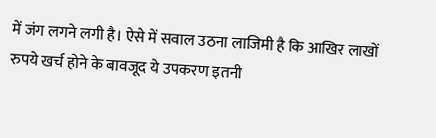में जंग लगने लगी है। ऐसे में सवाल उठना लाजिमी है कि आखिर लाखों रुपये खर्च होने के बावजूद ये उपकरण इतनी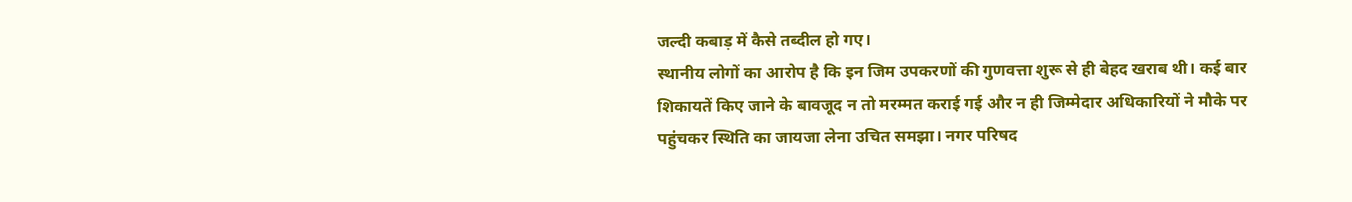जल्दी कबाड़ में कैसे तब्दील हो गए।
स्थानीय लोगों का आरोप है कि इन जिम उपकरणों की गुणवत्ता शुरू से ही बेहद खराब थी। कई बार शिकायतें किए जाने के बावजूद न तो मरम्मत कराई गई और न ही जिम्मेदार अधिकारियों ने मौके पर पहुंचकर स्थिति का जायजा लेना उचित समझा। नगर परिषद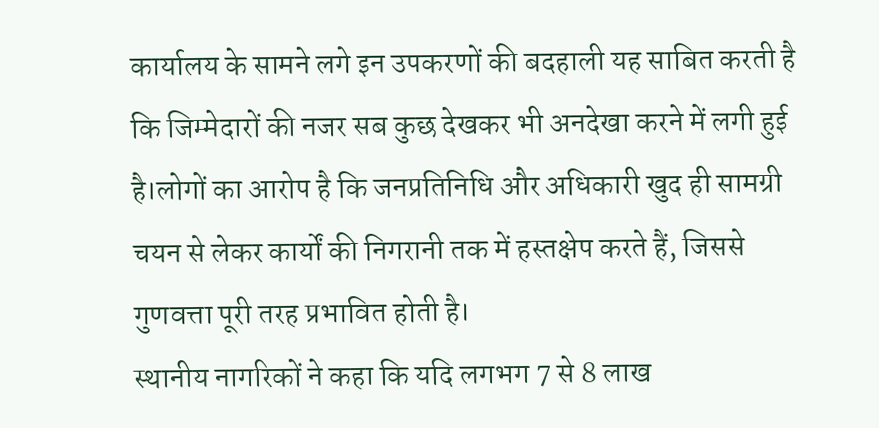कार्यालय के सामने लगे इन उपकरणों की बदहाली यह साबित करती है कि जिम्मेदारों की नजर सब कुछ देखकर भी अनदेखा करने में लगी हुई है।लोगों का आरोप है कि जनप्रतिनिधि और अधिकारी खुद ही सामग्री चयन से लेकर कार्यों की निगरानी तक में हस्तक्षेप करते हैं, जिससे गुणवत्ता पूरी तरह प्रभावित होती है।
स्थानीय नागरिकों ने कहा कि यदि लगभग 7 से 8 लाख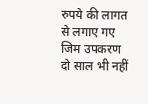रुपये की लागत से लगाए गए जिम उपकरण दो साल भी नहीं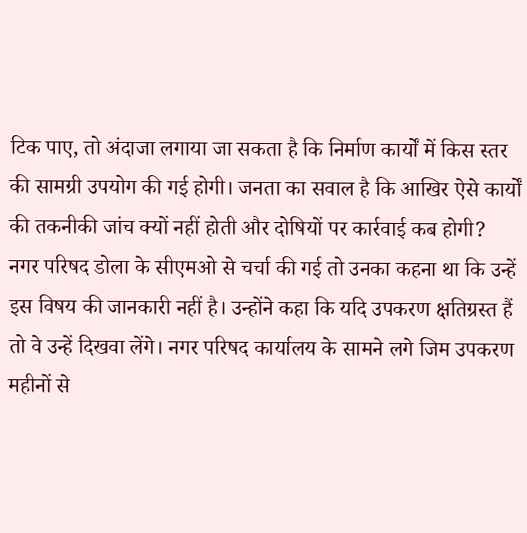टिक पाए, तो अंदाजा लगाया जा सकता है कि निर्माण कार्यों में किस स्तर की सामग्री उपयोग की गई होगी। जनता का सवाल है कि आखिर ऐसे कार्यों की तकनीकी जांच क्यों नहीं होती और दोषियों पर कार्रवाई कब होगी?
नगर परिषद डोला के सीएमओ से चर्चा की गई तो उनका कहना था कि उन्हें इस विषय की जानकारी नहीं है। उन्होंने कहा कि यदि उपकरण क्षतिग्रस्त हैं तो वे उन्हें दिखवा लेंगे। नगर परिषद कार्यालय के सामने लगे जिम उपकरण महीनों से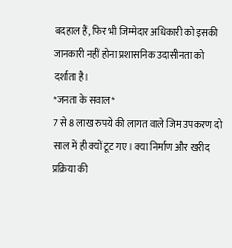बदहाल हैं, फिर भी जिम्मेदार अधिकारी को इसकी जानकारी नहीं होना प्रशासनिक उदासीनता को दर्शाता है।
*जनता के सवाल*
7 से 8 लाख रुपये की लागत वाले जिम उपकरण दो साल में ही क्यों टूट गए। क्या निर्माण और खरीद प्रक्रिया की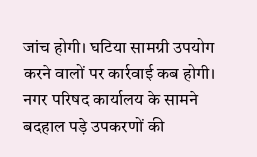जांच होगी। घटिया सामग्री उपयोग करने वालों पर कार्रवाई कब होगी। नगर परिषद कार्यालय के सामने बदहाल पड़े उपकरणों की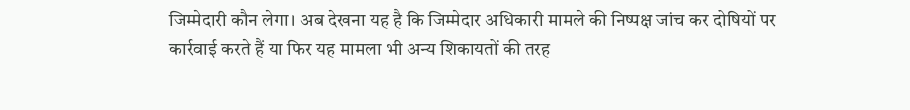जिम्मेदारी कौन लेगा। अब देखना यह है कि जिम्मेदार अधिकारी मामले की निष्पक्ष जांच कर दोषियों पर कार्रवाई करते हैं या फिर यह मामला भी अन्य शिकायतों की तरह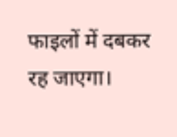फाइलों में दबकर रह जाएगा।